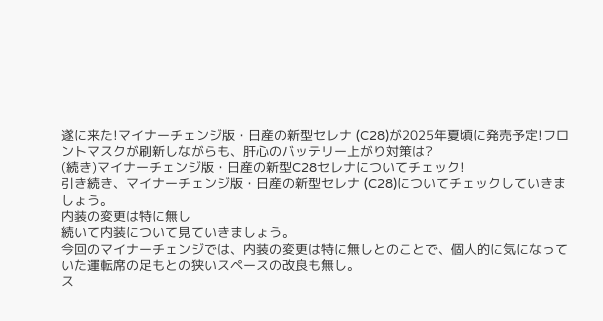遂に来た!マイナーチェンジ版・日産の新型セレナ (C28)が2025年夏頃に発売予定!フロントマスクが刷新しながらも、肝心のバッテリー上がり対策は?
(続き)マイナーチェンジ版・日産の新型C28セレナについてチェック!
引き続き、マイナーチェンジ版・日産の新型セレナ (C28)についてチェックしていきましょう。
内装の変更は特に無し
続いて内装について見ていきましょう。
今回のマイナーチェンジでは、内装の変更は特に無しとのことで、個人的に気になっていた運転席の足もとの狭いスペースの改良も無し。
ス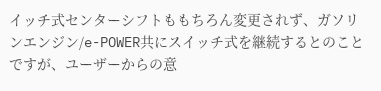イッチ式センターシフトももちろん変更されず、ガソリンエンジン/e-POWER共にスイッチ式を継続するとのことですが、ユーザーからの意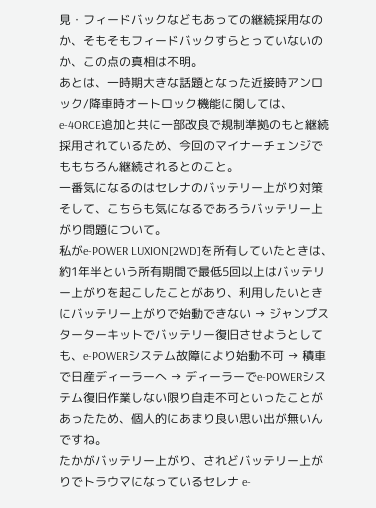見・フィードバックなどもあっての継続採用なのか、そもそもフィードバックすらとっていないのか、この点の真相は不明。
あとは、一時期大きな話題となった近接時アンロック/降車時オートロック機能に関しては、e-4ORCE追加と共に一部改良で規制準拠のもと継続採用されているため、今回のマイナーチェンジでももちろん継続されるとのこと。
一番気になるのはセレナのバッテリー上がり対策
そして、こちらも気になるであろうバッテリー上がり問題について。
私がe-POWER LUXION[2WD]を所有していたときは、約1年半という所有期間で最低5回以上はバッテリー上がりを起こしたことがあり、利用したいときにバッテリー上がりで始動できない → ジャンプスターターキットでバッテリー復旧させようとしても、e-POWERシステム故障により始動不可 → 積車で日産ディーラーへ → ディーラーでe-POWERシステム復旧作業しない限り自走不可といったことがあったため、個人的にあまり良い思い出が無いんですね。
たかがバッテリー上がり、されどバッテリー上がりでトラウマになっているセレナ e-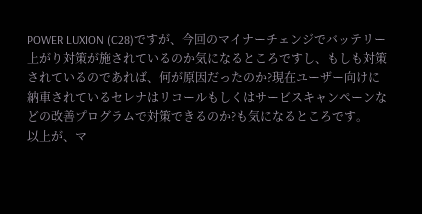POWER LUXION (C28)ですが、今回のマイナーチェンジでバッテリー上がり対策が施されているのか気になるところですし、もしも対策されているのであれば、何が原因だったのか?現在ユーザー向けに納車されているセレナはリコールもしくはサービスキャンペーンなどの改善プログラムで対策できるのか?も気になるところです。
以上が、マ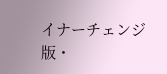イナーチェンジ版・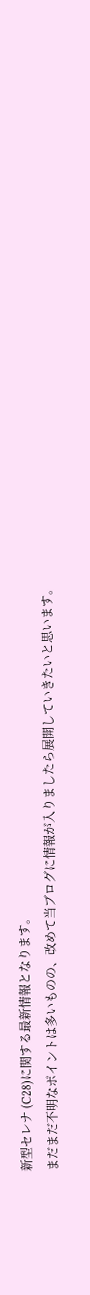新型セレナ (C28)に関する最新情報となります。
まだまだ不明なポイントは多いものの、改めて当ブログに情報が入りましたら展開していきたいと思います。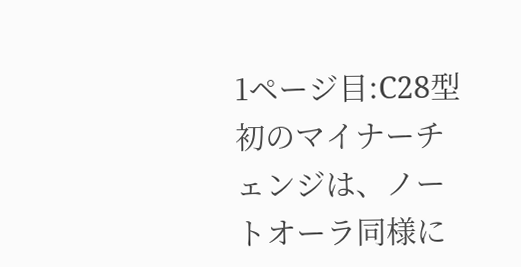1ページ目:C28型初のマイナーチェンジは、ノートオーラ同様に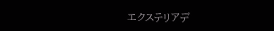エクステリアデ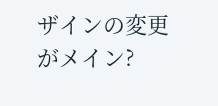ザインの変更がメイン?